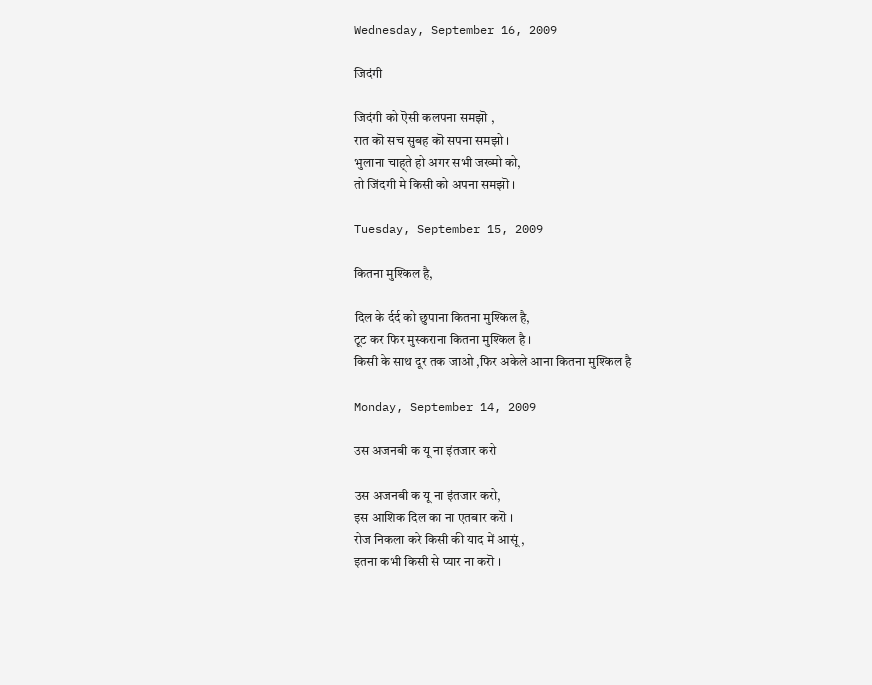Wednesday, September 16, 2009

जिदंगी

जिदंगी को ऎसी कलपना समझॊ ,
रात कॊ सच सुबह कॊ सपना समझो ।
भुलाना चाह्ते हो अगर सभी जख्मो को,
तो जिंदगी मे किसी को अपना समझॊ ।

Tuesday, September 15, 2009

कितना मुश्किल है,

दिल के र्दर्द को छुपाना कितना मुश्किल है,
टूट कर फिर मुस्कराना कितना मुश्किल है ।
किसी के साथ दूर तक जाओ ,फिर अकेले आना कितना मुश्किल है

Monday, September 14, 2009

उस अजनबी क यू ना इंतजार करो

उस अजनबी क यू ना इंतजार करो,
इस आशिक दिल का ना एतबार करॊ ।
रोज निकला करे किसी की याद में आसूं ,
इतना कभी किसी से प्यार ना करॊ ।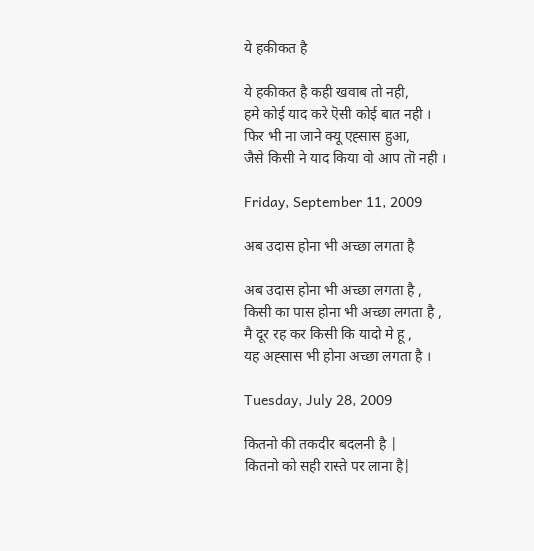ये हकीकत है

ये हकीकत है कही खवाब तो नही,
हमे कोई याद करे ऎसी कोई बात नही ।
फिर भी ना जाने क्यू एह्सास हुआ,
जैसे किसी ने याद किया वो आप तॊ नही ।

Friday, September 11, 2009

अब उदास होना भी अच्छा लगता है

अब उदास होना भी अच्छा लगता है ,
किसी का पास होना भी अच्छा लगता है ,
मै दूर रह कर किसी कि यादो मे हू ,
यह अह्सास भी होना अच्छा लगता है ।

Tuesday, July 28, 2009

कितनो की तकदीर बदलनी है |
कितनो को सही रास्ते पर लाना है|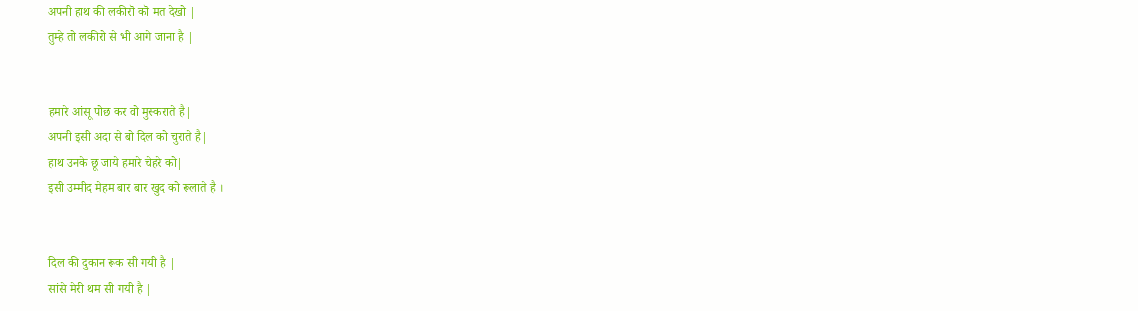अपनी हाथ की लकीरॊ कॊ मत देखो |
तुम्हे तो लकीरो से भी आगे जाना है |


हमारे आंसू पोछ कर वो मुस्कराते है|
अपनी इसी अदा से बो दिल को चुराते है|
हाथ उनके छू जाये हमारे चेहरे को|
इसी उम्मीद मेहम बार बार खुद को रूलाते है ।


दिल की दुकान रूक सी गयी है |
सांसे मेरी थम सी गयी है |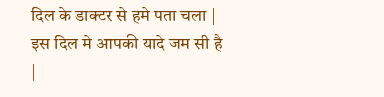दिल के डाक्टर से हमे पता चला |
इस दिल मे आपकी यादे जम सी है |